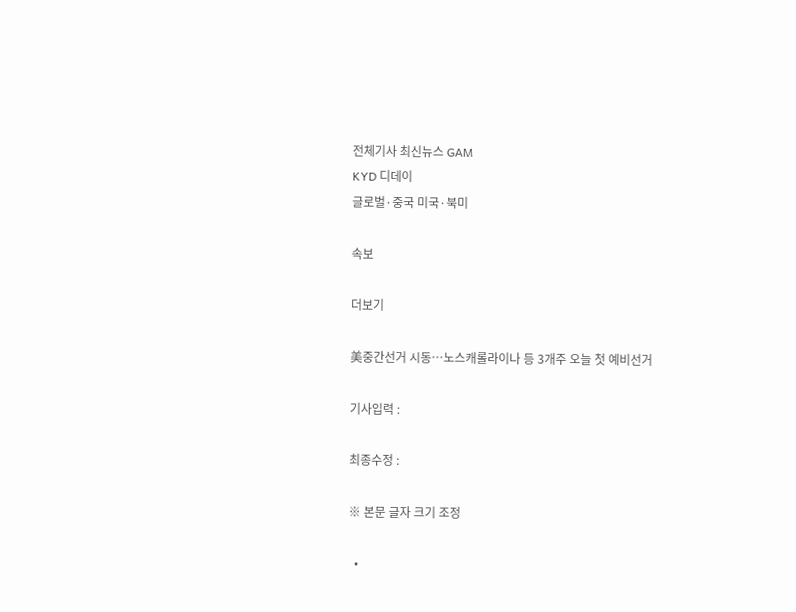전체기사 최신뉴스 GAM
KYD 디데이
글로벌·중국 미국·북미

속보

더보기

美중간선거 시동…노스캐롤라이나 등 3개주 오늘 첫 예비선거

기사입력 :

최종수정 :

※ 본문 글자 크기 조정

  •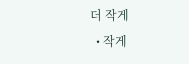더 작게
  • 작게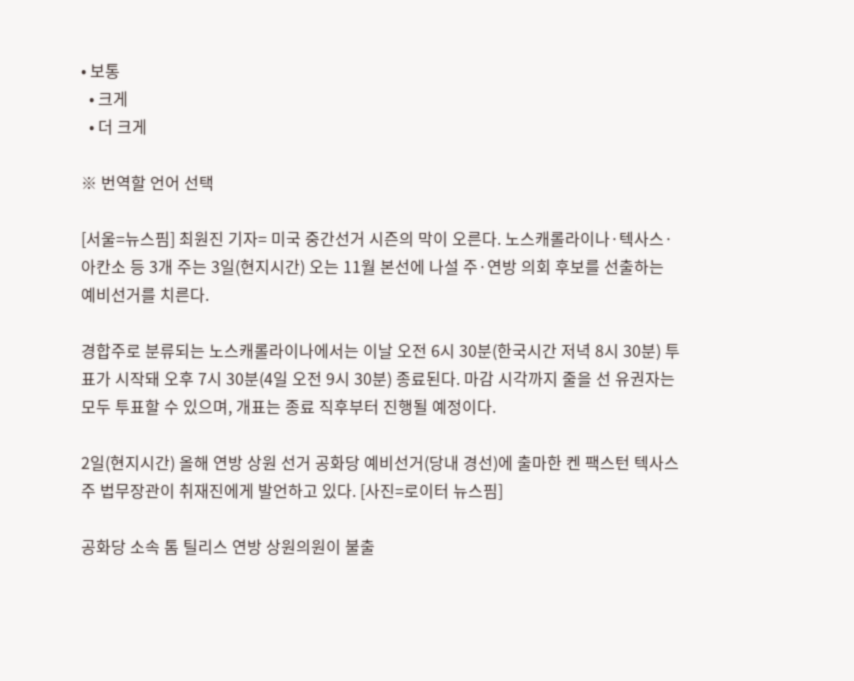• 보통
  • 크게
  • 더 크게

※ 번역할 언어 선택

[서울=뉴스핌] 최원진 기자= 미국 중간선거 시즌의 막이 오른다. 노스캐롤라이나·텍사스·아칸소 등 3개 주는 3일(현지시간) 오는 11월 본선에 나설 주·연방 의회 후보를 선출하는 예비선거를 치른다.

경합주로 분류되는 노스캐롤라이나에서는 이날 오전 6시 30분(한국시간 저녁 8시 30분) 투표가 시작돼 오후 7시 30분(4일 오전 9시 30분) 종료된다. 마감 시각까지 줄을 선 유권자는 모두 투표할 수 있으며, 개표는 종료 직후부터 진행될 예정이다.

2일(현지시간) 올해 연방 상원 선거 공화당 예비선거(당내 경선)에 출마한 켄 팩스턴 텍사스주 법무장관이 취재진에게 발언하고 있다. [사진=로이터 뉴스핌]

공화당 소속 톰 틸리스 연방 상원의원이 불출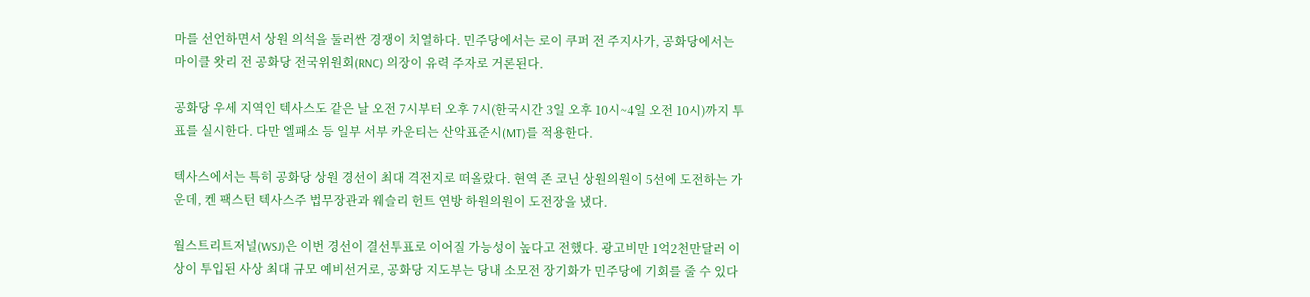마를 선언하면서 상원 의석을 둘러싼 경쟁이 치열하다. 민주당에서는 로이 쿠퍼 전 주지사가, 공화당에서는 마이클 왓리 전 공화당 전국위원회(RNC) 의장이 유력 주자로 거론된다.

공화당 우세 지역인 텍사스도 같은 날 오전 7시부터 오후 7시(한국시간 3일 오후 10시~4일 오전 10시)까지 투표를 실시한다. 다만 엘패소 등 일부 서부 카운티는 산악표준시(MT)를 적용한다.

텍사스에서는 특히 공화당 상원 경선이 최대 격전지로 떠올랐다. 현역 존 코닌 상원의원이 5선에 도전하는 가운데, 켄 팩스턴 텍사스주 법무장관과 웨슬리 헌트 연방 하원의원이 도전장을 냈다.

월스트리트저널(WSJ)은 이번 경선이 결선투표로 이어질 가능성이 높다고 전했다. 광고비만 1억2천만달러 이상이 투입된 사상 최대 규모 예비선거로, 공화당 지도부는 당내 소모전 장기화가 민주당에 기회를 줄 수 있다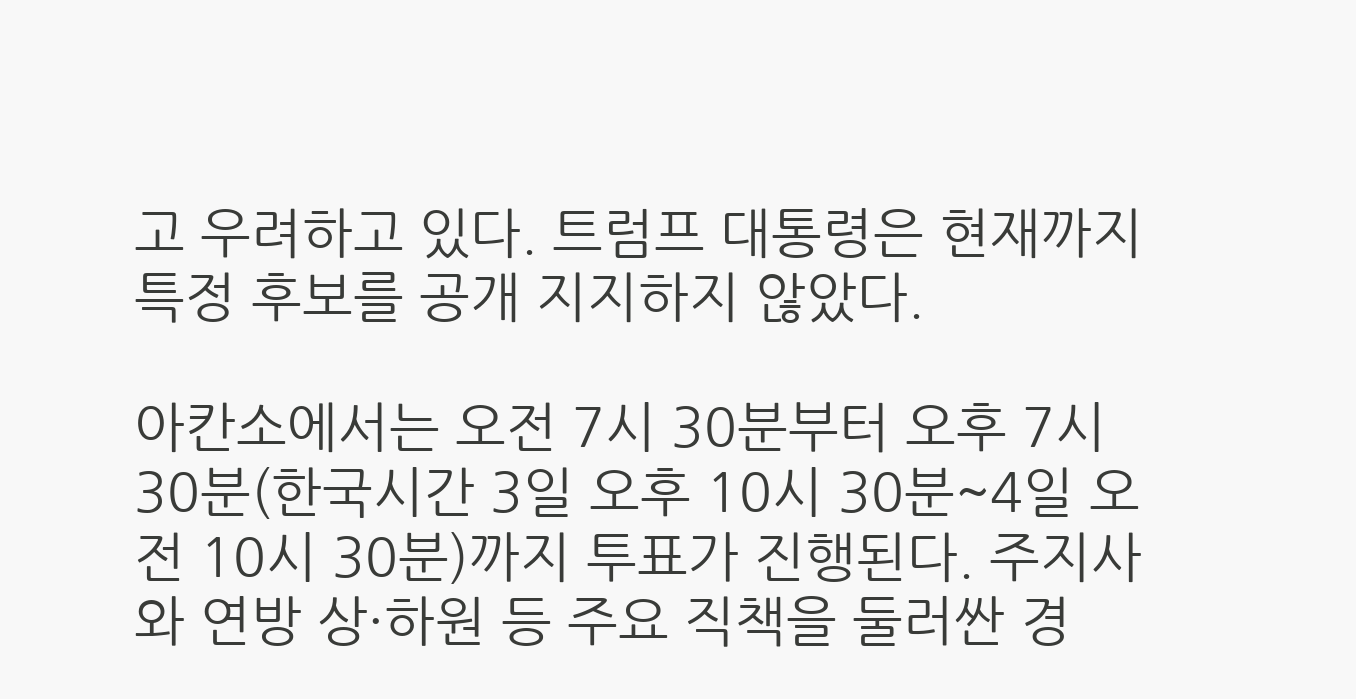고 우려하고 있다. 트럼프 대통령은 현재까지 특정 후보를 공개 지지하지 않았다.

아칸소에서는 오전 7시 30분부터 오후 7시 30분(한국시간 3일 오후 10시 30분~4일 오전 10시 30분)까지 투표가 진행된다. 주지사와 연방 상·하원 등 주요 직책을 둘러싼 경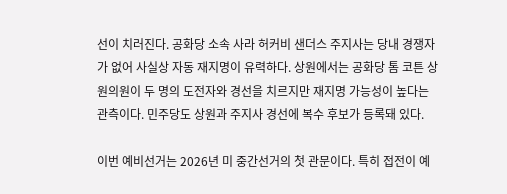선이 치러진다. 공화당 소속 사라 허커비 샌더스 주지사는 당내 경쟁자가 없어 사실상 자동 재지명이 유력하다. 상원에서는 공화당 톰 코튼 상원의원이 두 명의 도전자와 경선을 치르지만 재지명 가능성이 높다는 관측이다. 민주당도 상원과 주지사 경선에 복수 후보가 등록돼 있다.

이번 예비선거는 2026년 미 중간선거의 첫 관문이다. 특히 접전이 예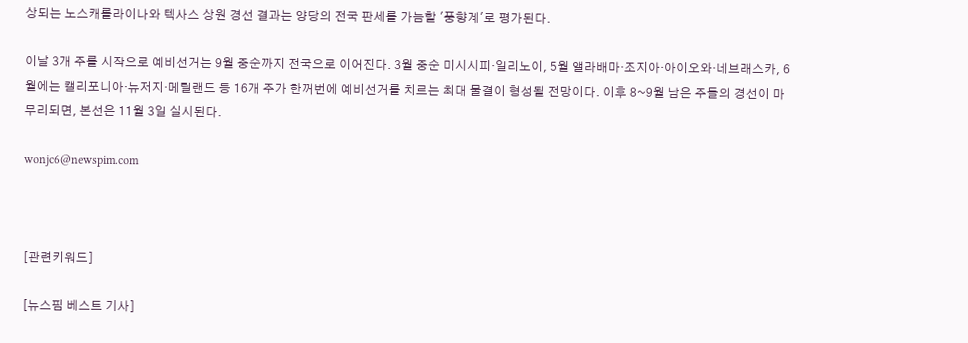상되는 노스캐롤라이나와 텍사스 상원 경선 결과는 양당의 전국 판세를 가늠할 '풍향계'로 평가된다.

이날 3개 주를 시작으로 예비선거는 9월 중순까지 전국으로 이어진다. 3월 중순 미시시피·일리노이, 5월 앨라배마·조지아·아이오와·네브래스카, 6월에는 캘리포니아·뉴저지·메릴랜드 등 16개 주가 한꺼번에 예비선거를 치르는 최대 물결이 형성될 전망이다. 이후 8~9월 남은 주들의 경선이 마무리되면, 본선은 11월 3일 실시된다.

wonjc6@newspim.com



[관련키워드]

[뉴스핌 베스트 기사]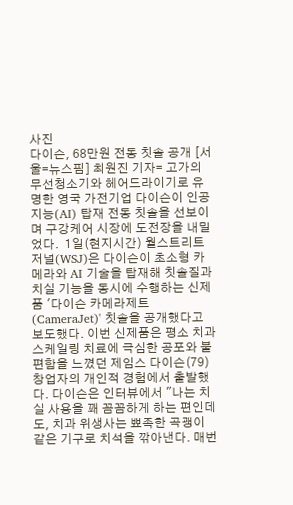사진
다이슨, 68만원 전동 칫솔 공개 [서울=뉴스핌] 최원진 기자= 고가의 무선청소기와 헤어드라이기로 유명한 영국 가전기업 다이슨이 인공지능(AI) 탑재 전동 칫솔을 선보이며 구강케어 시장에 도전장을 내밀었다.  1일(현지시간) 월스트리트저널(WSJ)은 다이슨이 초소형 카메라와 AI 기술을 탑재해 칫솔질과 치실 기능을 동시에 수행하는 신제품 '다이슨 카메라제트(CameraJet)' 칫솔을 공개했다고 보도했다. 이번 신제품은 평소 치과 스케일링 치료에 극심한 공포와 불편함을 느꼈던 제임스 다이슨(79) 창업자의 개인적 경험에서 출발했다. 다이슨은 인터뷰에서 "나는 치실 사용을 꽤 꼼꼼하게 하는 편인데도, 치과 위생사는 뾰족한 곡괭이 같은 기구로 치석을 깎아낸다. 매번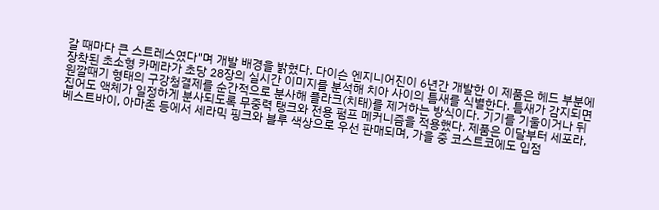갈 때마다 큰 스트레스였다"며 개발 배경을 밝혔다. 다이슨 엔지니어진이 6년간 개발한 이 제품은 헤드 부분에 장착된 초소형 카메라가 초당 28장의 실시간 이미지를 분석해 치아 사이의 틈새를 식별한다. 틈새가 감지되면 원깔때기 형태의 구강청결제를 순간적으로 분사해 플라크(치태)를 제거하는 방식이다. 기기를 기울이거나 뒤집어도 액체가 일정하게 분사되도록 무중력 탱크와 전용 펌프 메커니즘을 적용했다. 제품은 이달부터 세포라, 베스트바이, 아마존 등에서 세라믹 핑크와 블루 색상으로 우선 판매되며, 가을 중 코스트코에도 입점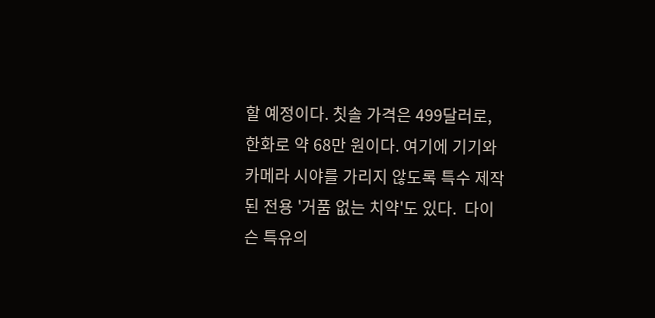할 예정이다. 칫솔 가격은 499달러로, 한화로 약 68만 원이다. 여기에 기기와 카메라 시야를 가리지 않도록 특수 제작된 전용 '거품 없는 치약'도 있다.  다이슨 특유의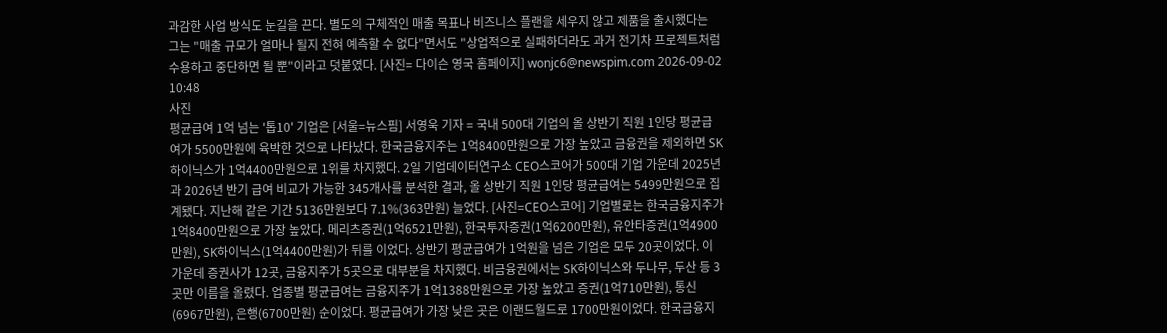과감한 사업 방식도 눈길을 끈다. 별도의 구체적인 매출 목표나 비즈니스 플랜을 세우지 않고 제품을 출시했다는 그는 "매출 규모가 얼마나 될지 전혀 예측할 수 없다"면서도 "상업적으로 실패하더라도 과거 전기차 프로젝트처럼 수용하고 중단하면 될 뿐"이라고 덧붙였다. [사진= 다이슨 영국 홈페이지] wonjc6@newspim.com 2026-09-02 10:48
사진
평균급여 1억 넘는 '톱10' 기업은 [서울=뉴스핌] 서영욱 기자 = 국내 500대 기업의 올 상반기 직원 1인당 평균급여가 5500만원에 육박한 것으로 나타났다. 한국금융지주는 1억8400만원으로 가장 높았고 금융권을 제외하면 SK하이닉스가 1억4400만원으로 1위를 차지했다. 2일 기업데이터연구소 CEO스코어가 500대 기업 가운데 2025년과 2026년 반기 급여 비교가 가능한 345개사를 분석한 결과, 올 상반기 직원 1인당 평균급여는 5499만원으로 집계됐다. 지난해 같은 기간 5136만원보다 7.1%(363만원) 늘었다. [사진=CEO스코어] 기업별로는 한국금융지주가 1억8400만원으로 가장 높았다. 메리츠증권(1억6521만원), 한국투자증권(1억6200만원), 유안타증권(1억4900만원), SK하이닉스(1억4400만원)가 뒤를 이었다. 상반기 평균급여가 1억원을 넘은 기업은 모두 20곳이었다. 이 가운데 증권사가 12곳, 금융지주가 5곳으로 대부분을 차지했다. 비금융권에서는 SK하이닉스와 두나무, 두산 등 3곳만 이름을 올렸다. 업종별 평균급여는 금융지주가 1억1388만원으로 가장 높았고 증권(1억710만원), 통신(6967만원), 은행(6700만원) 순이었다. 평균급여가 가장 낮은 곳은 이랜드월드로 1700만원이었다. 한국금융지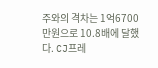주와의 격차는 1억6700만원으로 10.8배에 달했다. CJ프레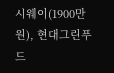시웨이(1900만원), 현대그린푸드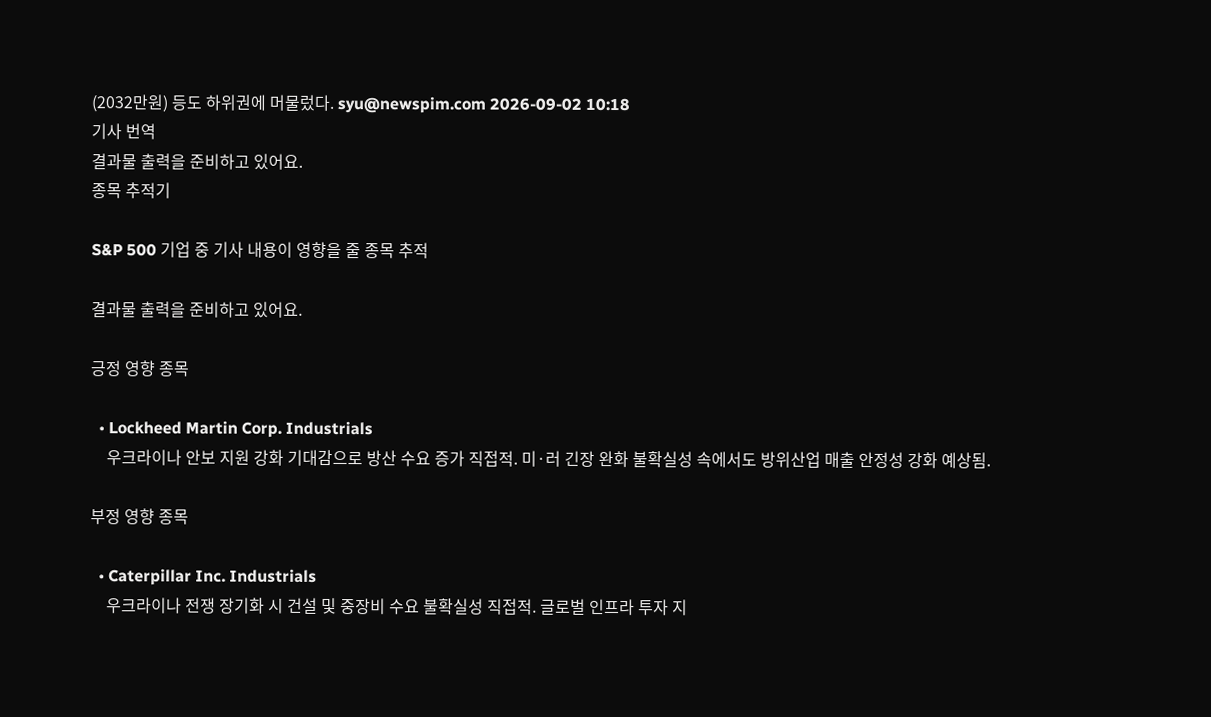(2032만원) 등도 하위권에 머물렀다. syu@newspim.com 2026-09-02 10:18
기사 번역
결과물 출력을 준비하고 있어요.
종목 추적기

S&P 500 기업 중 기사 내용이 영향을 줄 종목 추적

결과물 출력을 준비하고 있어요.

긍정 영향 종목

  • Lockheed Martin Corp. Industrials
    우크라이나 안보 지원 강화 기대감으로 방산 수요 증가 직접적. 미·러 긴장 완화 불확실성 속에서도 방위산업 매출 안정성 강화 예상됨.

부정 영향 종목

  • Caterpillar Inc. Industrials
    우크라이나 전쟁 장기화 시 건설 및 중장비 수요 불확실성 직접적. 글로벌 인프라 투자 지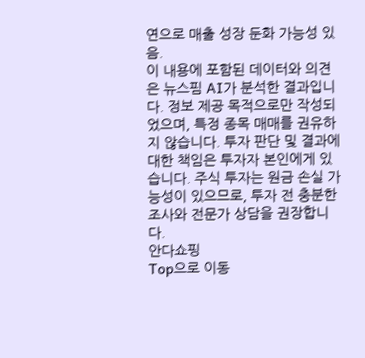연으로 매출 성장 둔화 가능성 있음.
이 내용에 포함된 데이터와 의견은 뉴스핌 AI가 분석한 결과입니다. 정보 제공 목적으로만 작성되었으며, 특정 종목 매매를 권유하지 않습니다. 투자 판단 및 결과에 대한 책임은 투자자 본인에게 있습니다. 주식 투자는 원금 손실 가능성이 있으므로, 투자 전 충분한 조사와 전문가 상담을 권장합니다.
안다쇼핑
Top으로 이동